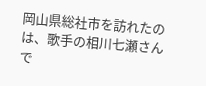岡山県総社市を訪れたのは、歌手の相川七瀬さんで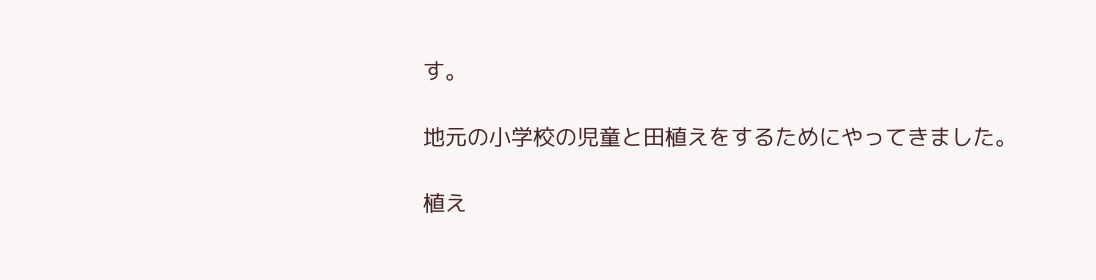す。

地元の小学校の児童と田植えをするためにやってきました。

植え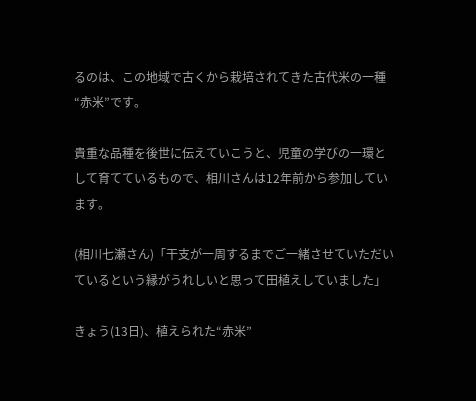るのは、この地域で古くから栽培されてきた古代米の一種“赤米”です。

貴重な品種を後世に伝えていこうと、児童の学びの一環として育てているもので、相川さんは12年前から参加しています。

(相川七瀬さん)「干支が一周するまでご一緒させていただいているという縁がうれしいと思って田植えしていました」

きょう(13日)、植えられた“赤米”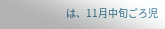は、11月中旬ごろ児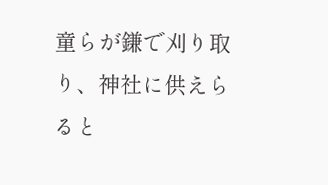童らが鎌で刈り取り、神社に供えらると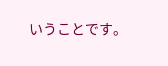いうことです。